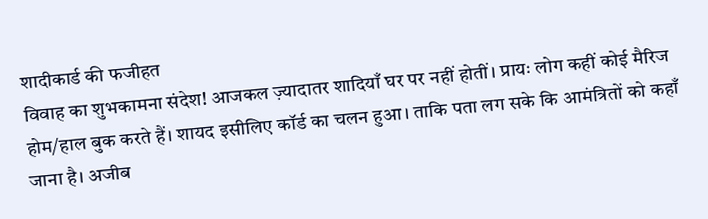शादीकार्ड की फजीहत
विवाह का शुभकामना संदेश! आजकल ज़्यादातर शादियाँ घर पर नहीं होतीं। प्रायः लोग कहीं कोई मैरिज होम/हाल बुक करते हैं। शायद इसीलिए कॉर्ड का चलन हुआ। ताकि पता लग सके कि आमंत्रितों को कहाँ जाना है। अजीब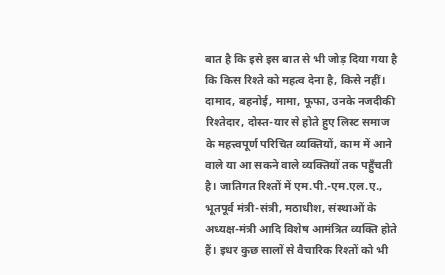बात है कि इसे इस बात से भी जोड़ दिया गया है कि किस रिश्ते को महत्व देना है, किसे नहीं। दामाद, बहनोई, मामा, फूफा, उनके नजदीकी रिश्तेदार, दोस्त-यार से होते हुए लिस्ट समाज के महत्त्वपूर्ण परिचित व्यक्तियों, काम में आने वाले या आ सकने वाले व्यक्तियों तक पहुँचती है। जातिगत रिश्तों में एम.पी.-एम.एल.ए., भूतपूर्व मंत्री-संत्री, मठाधीश, संस्थाओं के अध्यक्ष-मंत्री आदि विशेष आमंत्रित व्यक्ति होते हैं। इधर कुछ सालों से वैचारिक रिश्तों को भी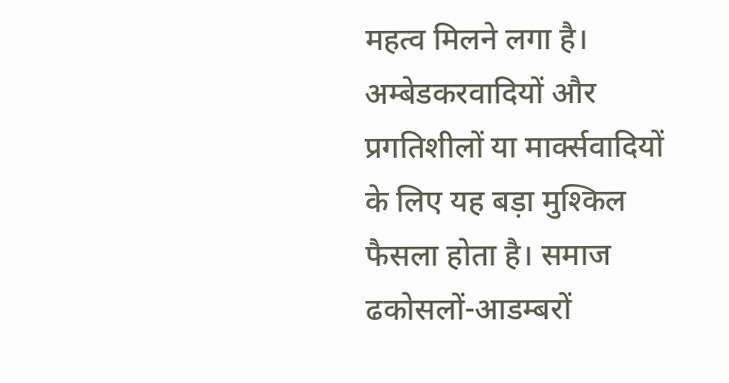महत्व मिलने लगा है। अम्बेडकरवादियों और प्रगतिशीलों या मार्क्सवादियों के लिए यह बड़ा मुश्किल फैसला होता है। समाज ढकोसलों-आडम्बरों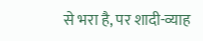से भरा है, पर शादी-व्याह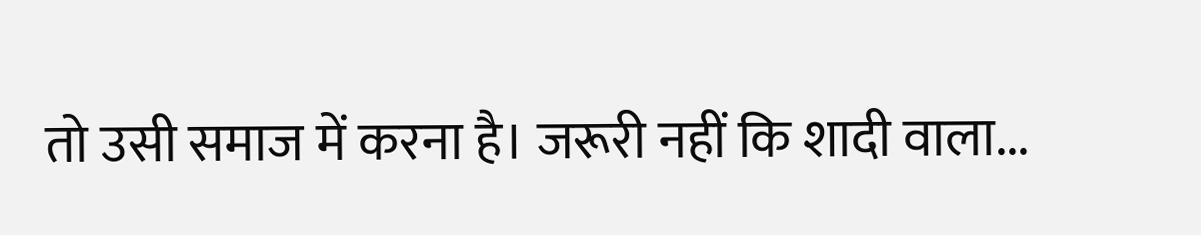तो उसी समाज में करना है। जरूरी नहीं कि शादी वाला...